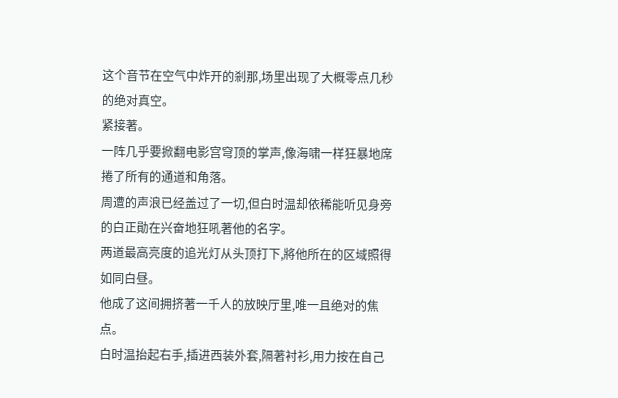这个音节在空气中炸开的剎那,场里出现了大概零点几秒的绝对真空。
紧接著。
一阵几乎要掀翻电影宫穹顶的掌声,像海啸一样狂暴地席捲了所有的通道和角落。
周遭的声浪已经盖过了一切,但白时温却依稀能听见身旁的白正勛在兴奋地狂吼著他的名字。
两道最高亮度的追光灯从头顶打下,將他所在的区域照得如同白昼。
他成了这间拥挤著一千人的放映厅里,唯一且绝对的焦点。
白时温抬起右手,插进西装外套,隔著衬衫,用力按在自己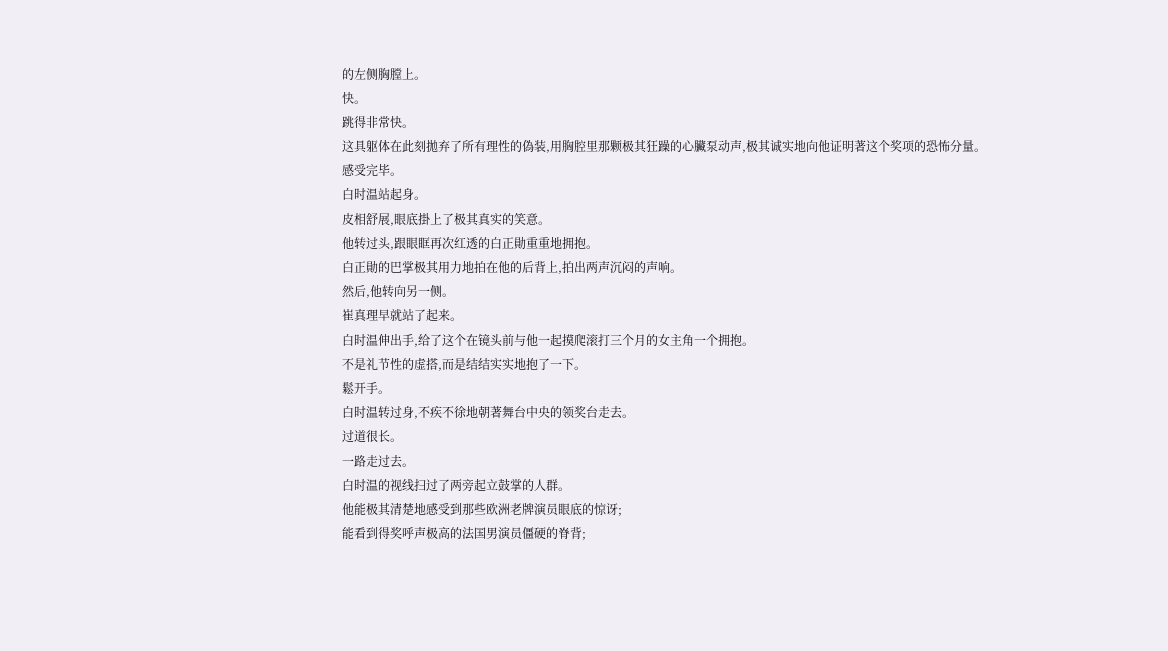的左侧胸膛上。
快。
跳得非常快。
这具躯体在此刻拋弃了所有理性的偽装,用胸腔里那颗极其狂躁的心臟泵动声,极其诚实地向他证明著这个奖项的恐怖分量。
感受完毕。
白时温站起身。
皮相舒展,眼底掛上了极其真实的笑意。
他转过头,跟眼眶再次红透的白正勛重重地拥抱。
白正勛的巴掌极其用力地拍在他的后背上,拍出两声沉闷的声响。
然后,他转向另一侧。
崔真理早就站了起来。
白时温伸出手,给了这个在镜头前与他一起摸爬滚打三个月的女主角一个拥抱。
不是礼节性的虚搭,而是结结实实地抱了一下。
鬆开手。
白时温转过身,不疾不徐地朝著舞台中央的领奖台走去。
过道很长。
一路走过去。
白时温的视线扫过了两旁起立鼓掌的人群。
他能极其清楚地感受到那些欧洲老牌演员眼底的惊讶;
能看到得奖呼声极高的法国男演员僵硬的脊背;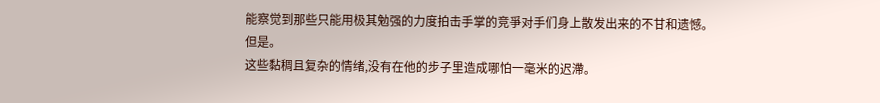能察觉到那些只能用极其勉强的力度拍击手掌的竞爭对手们身上散发出来的不甘和遗憾。
但是。
这些黏稠且复杂的情绪,没有在他的步子里造成哪怕一毫米的迟滯。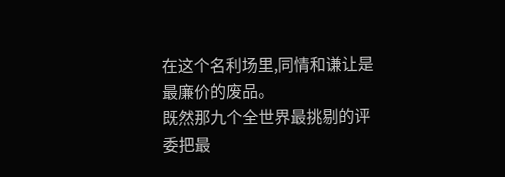在这个名利场里,同情和谦让是最廉价的废品。
既然那九个全世界最挑剔的评委把最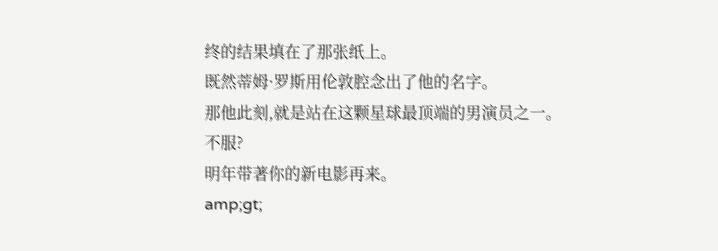终的结果填在了那张纸上。
既然蒂姆·罗斯用伦敦腔念出了他的名字。
那他此刻,就是站在这颗星球最顶端的男演员之一。
不服?
明年带著你的新电影再来。
amp;gt;